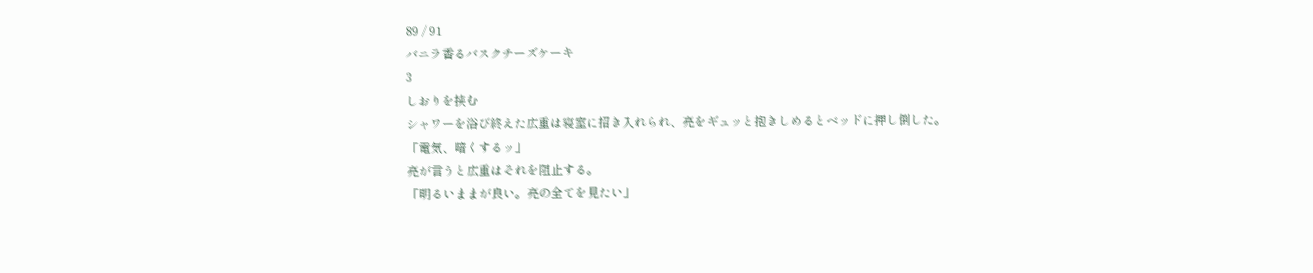89 / 91
バニラ香るバスクチーズケーキ
3
しおりを挟む
シャワーを浴び終えた広重は寝室に招き入れられ、亮をギュッと抱きしめるとベッドに押し倒した。
「電気、暗くするッ」
亮が言うと広重はそれを阻止する。
「明るいままが良い。亮の全てを見たい」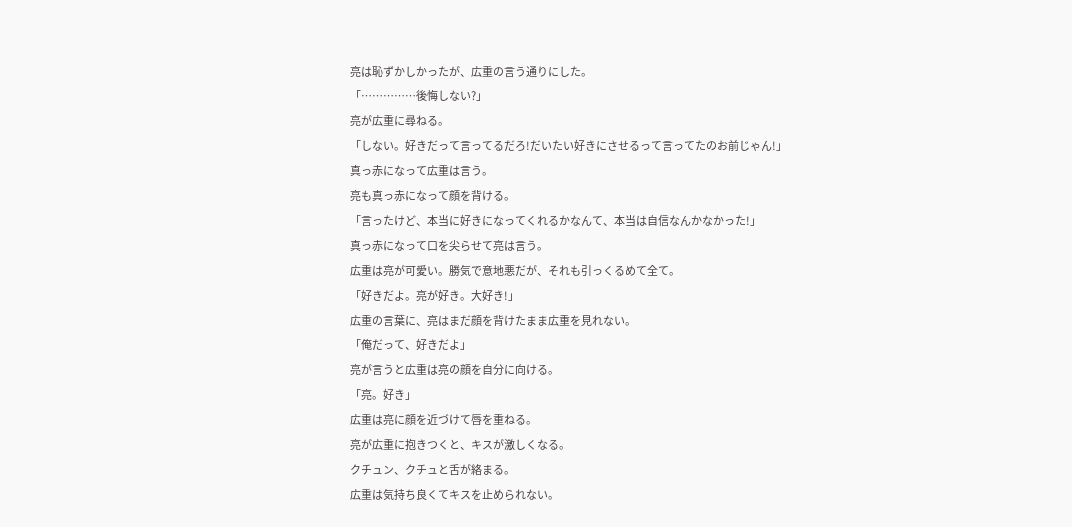亮は恥ずかしかったが、広重の言う通りにした。
「……………後悔しない?」
亮が広重に尋ねる。
「しない。好きだって言ってるだろ!だいたい好きにさせるって言ってたのお前じゃん!」
真っ赤になって広重は言う。
亮も真っ赤になって顔を背ける。
「言ったけど、本当に好きになってくれるかなんて、本当は自信なんかなかった!」
真っ赤になって口を尖らせて亮は言う。
広重は亮が可愛い。勝気で意地悪だが、それも引っくるめて全て。
「好きだよ。亮が好き。大好き!」
広重の言葉に、亮はまだ顔を背けたまま広重を見れない。
「俺だって、好きだよ」
亮が言うと広重は亮の顔を自分に向ける。
「亮。好き」
広重は亮に顔を近づけて唇を重ねる。
亮が広重に抱きつくと、キスが激しくなる。
クチュン、クチュと舌が絡まる。
広重は気持ち良くてキスを止められない。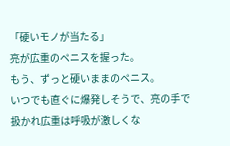「硬いモノが当たる」
亮が広重のペニスを握った。
もう、ずっと硬いままのペニス。
いつでも直ぐに爆発しそうで、亮の手で扱かれ広重は呼吸が激しくな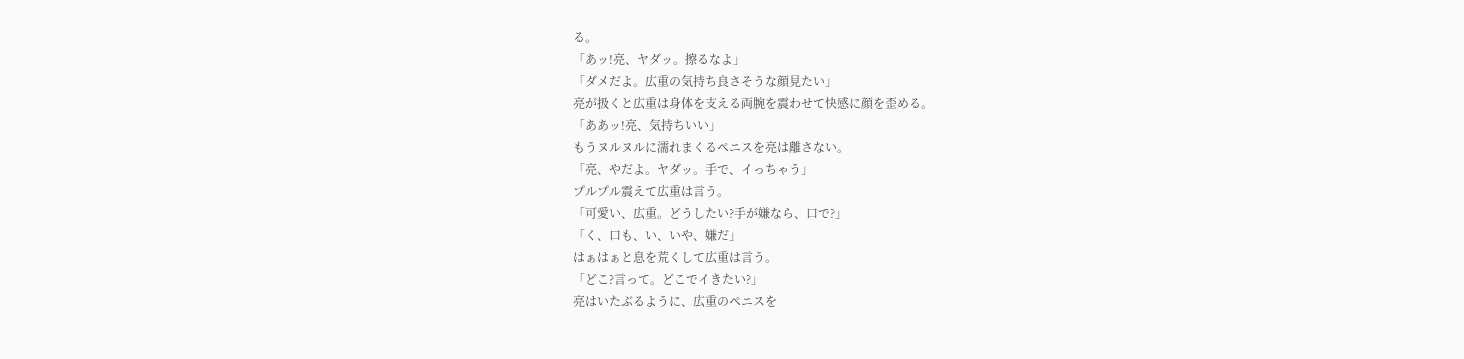る。
「あッ!亮、ヤダッ。擦るなよ」
「ダメだよ。広重の気持ち良さそうな顔見たい」
亮が扱くと広重は身体を支える両腕を震わせて快感に顔を歪める。
「ああッ!亮、気持ちいい」
もうヌルヌルに濡れまくるペニスを亮は離さない。
「亮、やだよ。ヤダッ。手で、イっちゃう」
プルプル震えて広重は言う。
「可愛い、広重。どうしたい?手が嫌なら、口で?」
「く、口も、い、いや、嫌だ」
はぁはぁと息を荒くして広重は言う。
「どこ?言って。どこでイきたい?」
亮はいたぶるように、広重のペニスを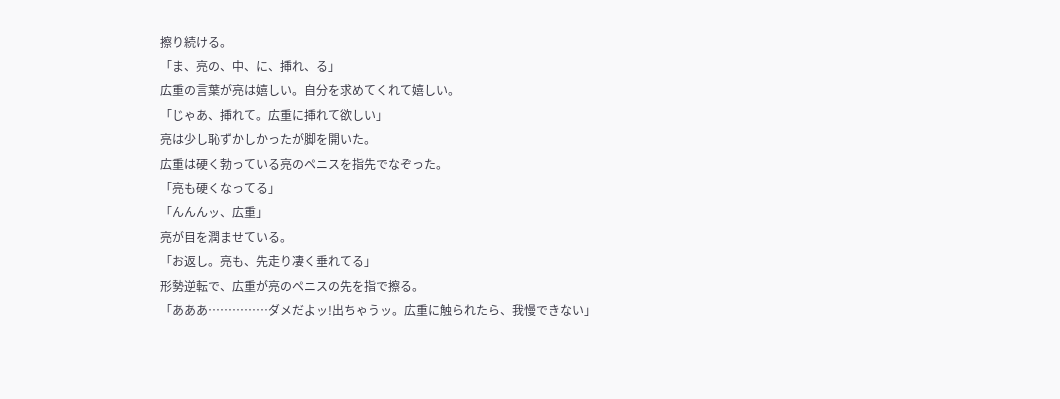擦り続ける。
「ま、亮の、中、に、挿れ、る」
広重の言葉が亮は嬉しい。自分を求めてくれて嬉しい。
「じゃあ、挿れて。広重に挿れて欲しい」
亮は少し恥ずかしかったが脚を開いた。
広重は硬く勃っている亮のペニスを指先でなぞった。
「亮も硬くなってる」
「んんんッ、広重」
亮が目を潤ませている。
「お返し。亮も、先走り凄く垂れてる」
形勢逆転で、広重が亮のペニスの先を指で擦る。
「あああ……………ダメだよッ!出ちゃうッ。広重に触られたら、我慢できない」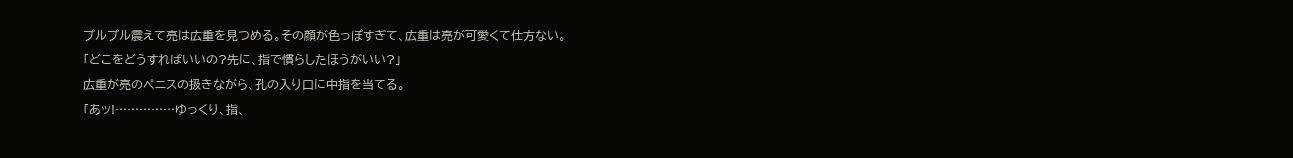プルプル震えて亮は広重を見つめる。その顔が色っぽすぎて、広重は亮が可愛くて仕方ない。
「どこをどうすればいいの?先に、指で慣らしたほうがいい?」
広重が亮のペニスの扱きながら、孔の入り口に中指を当てる。
「あッ!……………ゆっくり、指、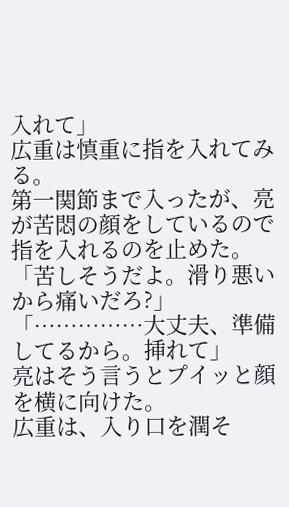入れて」
広重は慎重に指を入れてみる。
第一関節まで入ったが、亮が苦悶の顔をしているので指を入れるのを止めた。
「苦しそうだよ。滑り悪いから痛いだろ?」
「……………大丈夫、準備してるから。挿れて」
亮はそう言うとプイッと顔を横に向けた。
広重は、入り口を潤そ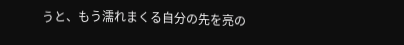うと、もう濡れまくる自分の先を亮の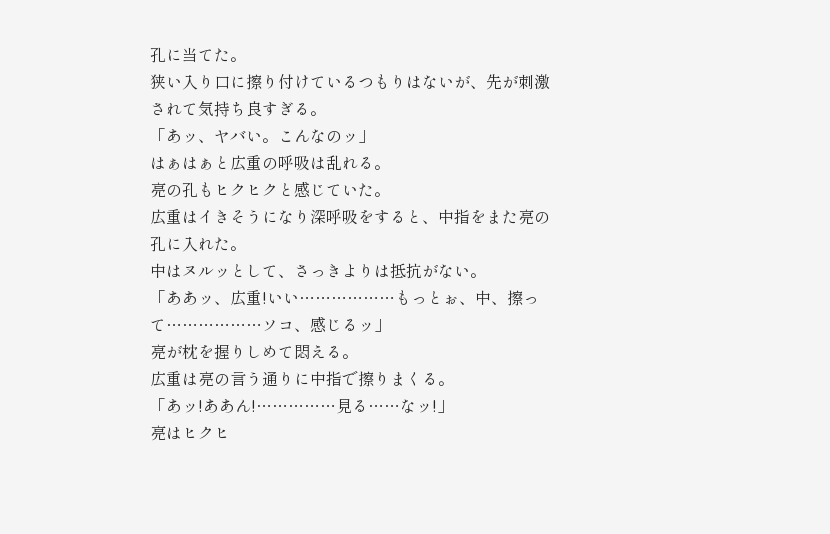孔に当てた。
狭い入り口に擦り付けているつもりはないが、先が刺激されて気持ち良すぎる。
「あッ、ヤバい。こんなのッ」
はぁはぁと広重の呼吸は乱れる。
亮の孔もヒクヒクと感じていた。
広重はイきそうになり深呼吸をすると、中指をまた亮の孔に入れた。
中はヌルッとして、さっきよりは抵抗がない。
「ああッ、広重!いい………………もっとぉ、中、擦って………………ソコ、感じるッ」
亮が枕を握りしめて悶える。
広重は亮の言う通りに中指で擦りまくる。
「あッ!ああん!……………見る……なッ!」
亮はヒクヒ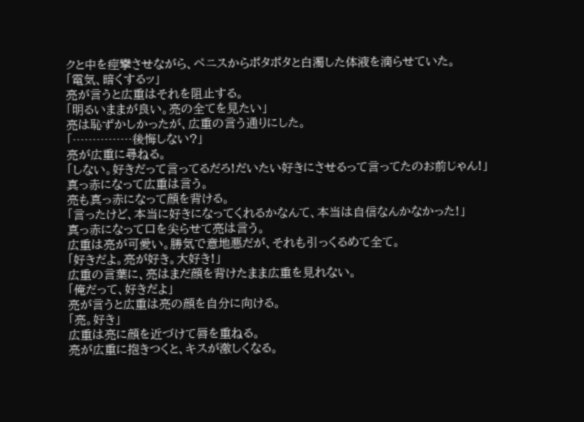クと中を痙攣させながら、ペニスからポタポタと白濁した体液を滴らせていた。
「電気、暗くするッ」
亮が言うと広重はそれを阻止する。
「明るいままが良い。亮の全てを見たい」
亮は恥ずかしかったが、広重の言う通りにした。
「……………後悔しない?」
亮が広重に尋ねる。
「しない。好きだって言ってるだろ!だいたい好きにさせるって言ってたのお前じゃん!」
真っ赤になって広重は言う。
亮も真っ赤になって顔を背ける。
「言ったけど、本当に好きになってくれるかなんて、本当は自信なんかなかった!」
真っ赤になって口を尖らせて亮は言う。
広重は亮が可愛い。勝気で意地悪だが、それも引っくるめて全て。
「好きだよ。亮が好き。大好き!」
広重の言葉に、亮はまだ顔を背けたまま広重を見れない。
「俺だって、好きだよ」
亮が言うと広重は亮の顔を自分に向ける。
「亮。好き」
広重は亮に顔を近づけて唇を重ねる。
亮が広重に抱きつくと、キスが激しくなる。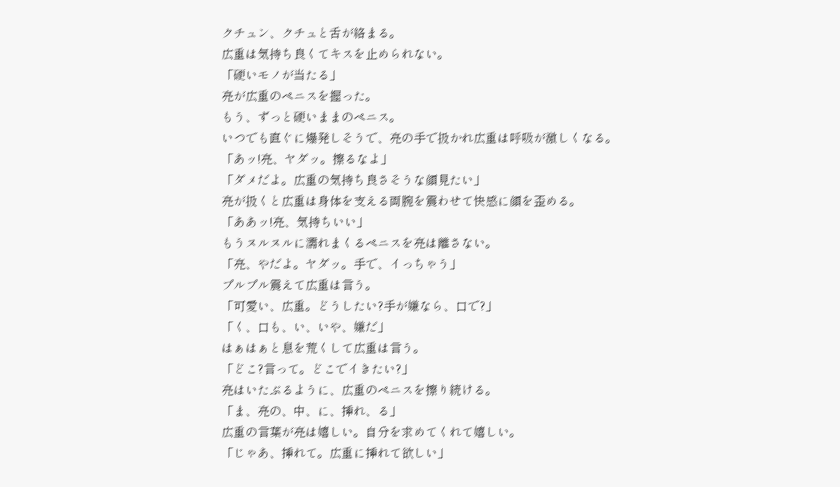クチュン、クチュと舌が絡まる。
広重は気持ち良くてキスを止められない。
「硬いモノが当たる」
亮が広重のペニスを握った。
もう、ずっと硬いままのペニス。
いつでも直ぐに爆発しそうで、亮の手で扱かれ広重は呼吸が激しくなる。
「あッ!亮、ヤダッ。擦るなよ」
「ダメだよ。広重の気持ち良さそうな顔見たい」
亮が扱くと広重は身体を支える両腕を震わせて快感に顔を歪める。
「ああッ!亮、気持ちいい」
もうヌルヌルに濡れまくるペニスを亮は離さない。
「亮、やだよ。ヤダッ。手で、イっちゃう」
プルプル震えて広重は言う。
「可愛い、広重。どうしたい?手が嫌なら、口で?」
「く、口も、い、いや、嫌だ」
はぁはぁと息を荒くして広重は言う。
「どこ?言って。どこでイきたい?」
亮はいたぶるように、広重のペニスを擦り続ける。
「ま、亮の、中、に、挿れ、る」
広重の言葉が亮は嬉しい。自分を求めてくれて嬉しい。
「じゃあ、挿れて。広重に挿れて欲しい」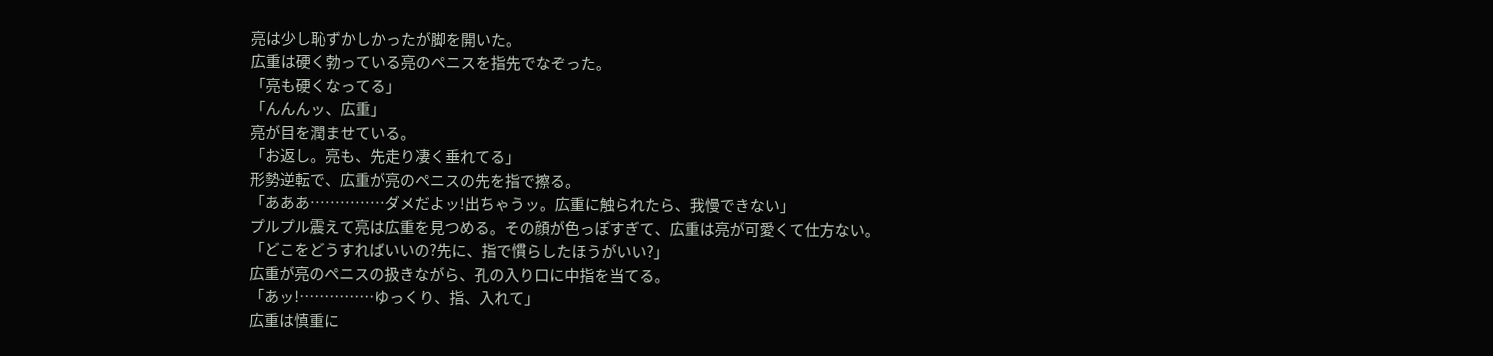亮は少し恥ずかしかったが脚を開いた。
広重は硬く勃っている亮のペニスを指先でなぞった。
「亮も硬くなってる」
「んんんッ、広重」
亮が目を潤ませている。
「お返し。亮も、先走り凄く垂れてる」
形勢逆転で、広重が亮のペニスの先を指で擦る。
「あああ……………ダメだよッ!出ちゃうッ。広重に触られたら、我慢できない」
プルプル震えて亮は広重を見つめる。その顔が色っぽすぎて、広重は亮が可愛くて仕方ない。
「どこをどうすればいいの?先に、指で慣らしたほうがいい?」
広重が亮のペニスの扱きながら、孔の入り口に中指を当てる。
「あッ!……………ゆっくり、指、入れて」
広重は慎重に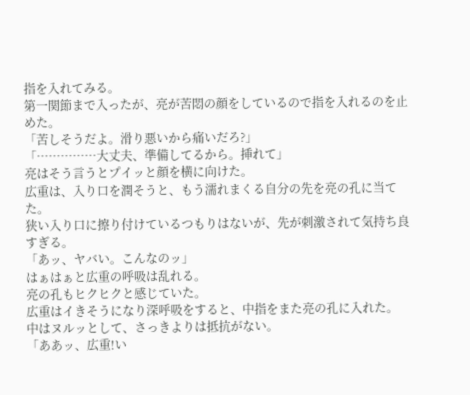指を入れてみる。
第一関節まで入ったが、亮が苦悶の顔をしているので指を入れるのを止めた。
「苦しそうだよ。滑り悪いから痛いだろ?」
「……………大丈夫、準備してるから。挿れて」
亮はそう言うとプイッと顔を横に向けた。
広重は、入り口を潤そうと、もう濡れまくる自分の先を亮の孔に当てた。
狭い入り口に擦り付けているつもりはないが、先が刺激されて気持ち良すぎる。
「あッ、ヤバい。こんなのッ」
はぁはぁと広重の呼吸は乱れる。
亮の孔もヒクヒクと感じていた。
広重はイきそうになり深呼吸をすると、中指をまた亮の孔に入れた。
中はヌルッとして、さっきよりは抵抗がない。
「ああッ、広重!い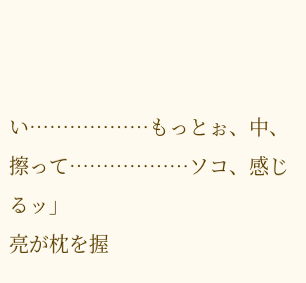い………………もっとぉ、中、擦って………………ソコ、感じるッ」
亮が枕を握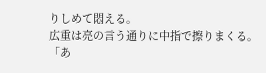りしめて悶える。
広重は亮の言う通りに中指で擦りまくる。
「あ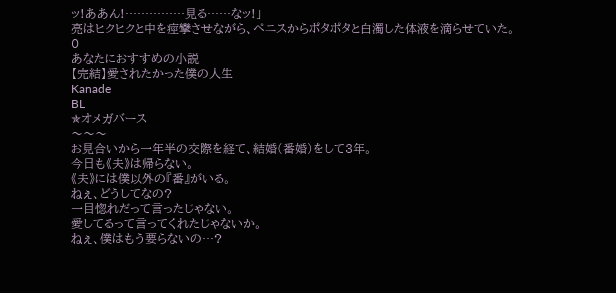ッ!ああん!……………見る……なッ!」
亮はヒクヒクと中を痙攣させながら、ペニスからポタポタと白濁した体液を滴らせていた。
0
あなたにおすすめの小説
【完結】愛されたかった僕の人生
Kanade
BL
✯オメガバース
〜〜〜
お見合いから一年半の交際を経て、結婚(番婚)をして3年。
今日も《夫》は帰らない。
《夫》には僕以外の『番』がいる。
ねぇ、どうしてなの?
一目惚れだって言ったじゃない。
愛してるって言ってくれたじゃないか。
ねぇ、僕はもう要らないの…?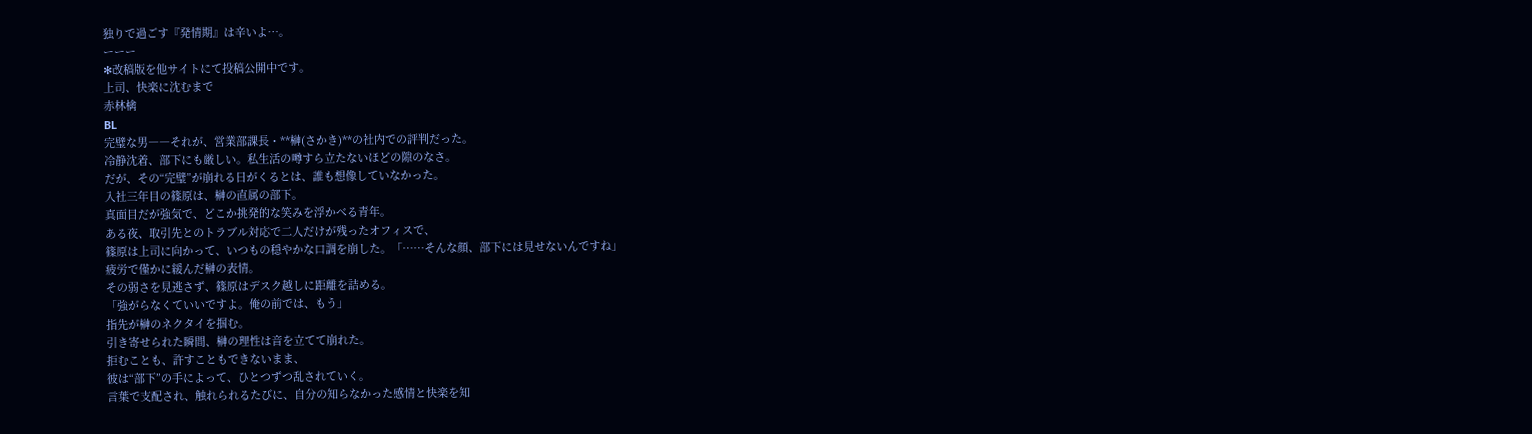独りで過ごす『発情期』は辛いよ…。
ーーー
✻改稿版を他サイトにて投稿公開中です。
上司、快楽に沈むまで
赤林檎
BL
完璧な男――それが、営業部課長・**榊(さかき)**の社内での評判だった。
冷静沈着、部下にも厳しい。私生活の噂すら立たないほどの隙のなさ。
だが、その“完璧”が崩れる日がくるとは、誰も想像していなかった。
入社三年目の篠原は、榊の直属の部下。
真面目だが強気で、どこか挑発的な笑みを浮かべる青年。
ある夜、取引先とのトラブル対応で二人だけが残ったオフィスで、
篠原は上司に向かって、いつもの穏やかな口調を崩した。「……そんな顔、部下には見せないんですね」
疲労で僅かに緩んだ榊の表情。
その弱さを見逃さず、篠原はデスク越しに距離を詰める。
「強がらなくていいですよ。俺の前では、もう」
指先が榊のネクタイを掴む。
引き寄せられた瞬間、榊の理性は音を立てて崩れた。
拒むことも、許すこともできないまま、
彼は“部下”の手によって、ひとつずつ乱されていく。
言葉で支配され、触れられるたびに、自分の知らなかった感情と快楽を知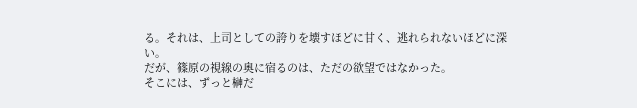る。それは、上司としての誇りを壊すほどに甘く、逃れられないほどに深い。
だが、篠原の視線の奥に宿るのは、ただの欲望ではなかった。
そこには、ずっと榊だ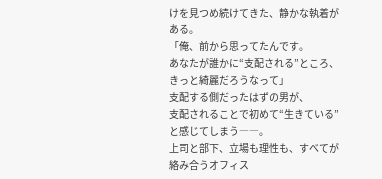けを見つめ続けてきた、静かな執着がある。
「俺、前から思ってたんです。
あなたが誰かに“支配される”ところ、きっと綺麗だろうなって」
支配する側だったはずの男が、
支配されることで初めて“生きている”と感じてしまう――。
上司と部下、立場も理性も、すべてが絡み合うオフィス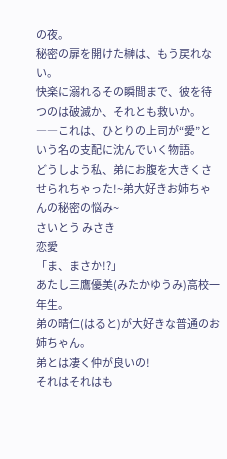の夜。
秘密の扉を開けた榊は、もう戻れない。
快楽に溺れるその瞬間まで、彼を待つのは破滅か、それとも救いか。
――これは、ひとりの上司が“愛”という名の支配に沈んでいく物語。
どうしよう私、弟にお腹を大きくさせられちゃった!~弟大好きお姉ちゃんの秘密の悩み~
さいとう みさき
恋愛
「ま、まさか!?」
あたし三鷹優美(みたかゆうみ)高校一年生。
弟の晴仁(はると)が大好きな普通のお姉ちゃん。
弟とは凄く仲が良いの!
それはそれはも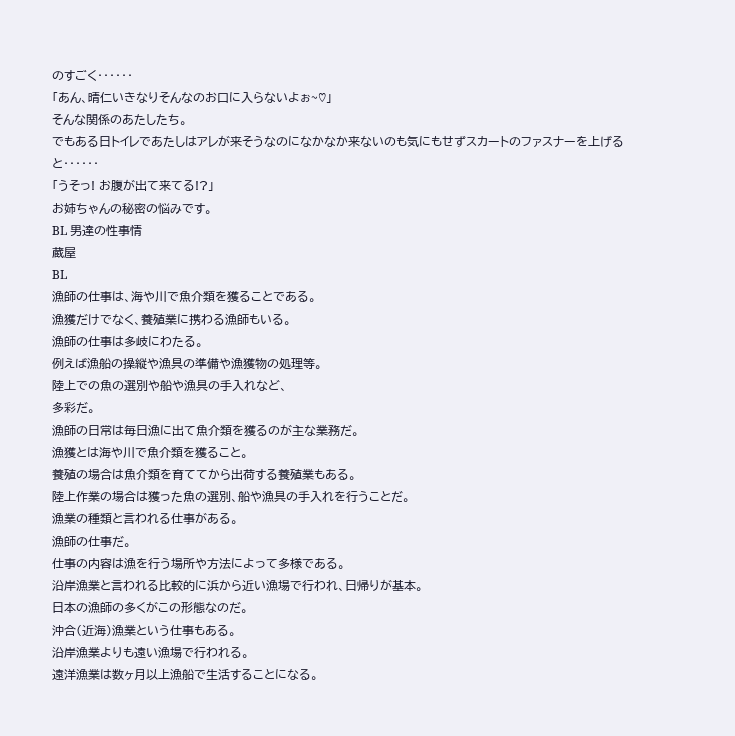のすごく‥‥‥
「あん、晴仁いきなりそんなのお口に入らないよぉ~♡」
そんな関係のあたしたち。
でもある日トイレであたしはアレが来そうなのになかなか来ないのも気にもせずスカートのファスナーを上げると‥‥‥
「うそっ! お腹が出て来てる!?」
お姉ちゃんの秘密の悩みです。
BL 男達の性事情
蔵屋
BL
漁師の仕事は、海や川で魚介類を獲ることである。
漁獲だけでなく、養殖業に携わる漁師もいる。
漁師の仕事は多岐にわたる。
例えば漁船の操縦や漁具の準備や漁獲物の処理等。
陸上での魚の選別や船や漁具の手入れなど、
多彩だ。
漁師の日常は毎日漁に出て魚介類を獲るのが主な業務だ。
漁獲とは海や川で魚介類を獲ること。
養殖の場合は魚介類を育ててから出荷する養殖業もある。
陸上作業の場合は獲った魚の選別、船や漁具の手入れを行うことだ。
漁業の種類と言われる仕事がある。
漁師の仕事だ。
仕事の内容は漁を行う場所や方法によって多様である。
沿岸漁業と言われる比較的に浜から近い漁場で行われ、日帰りが基本。
日本の漁師の多くがこの形態なのだ。
沖合(近海)漁業という仕事もある。
沿岸漁業よりも遠い漁場で行われる。
遠洋漁業は数ヶ月以上漁船で生活することになる。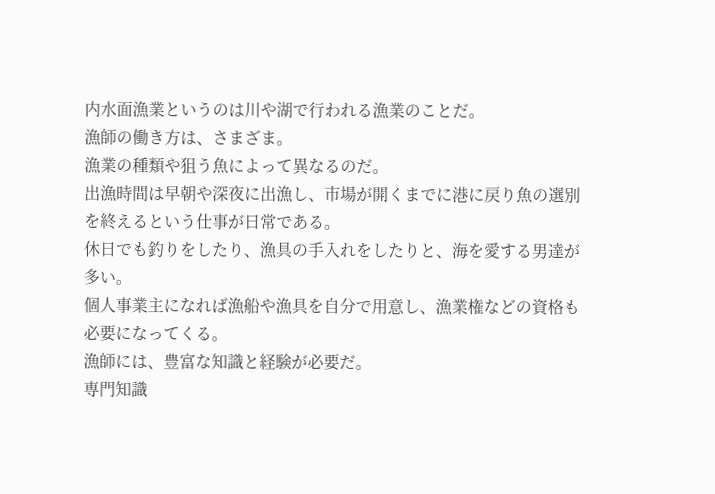内水面漁業というのは川や湖で行われる漁業のことだ。
漁師の働き方は、さまざま。
漁業の種類や狙う魚によって異なるのだ。
出漁時間は早朝や深夜に出漁し、市場が開くまでに港に戻り魚の選別を終えるという仕事が日常である。
休日でも釣りをしたり、漁具の手入れをしたりと、海を愛する男達が多い。
個人事業主になれば漁船や漁具を自分で用意し、漁業権などの資格も必要になってくる。
漁師には、豊富な知識と経験が必要だ。
専門知識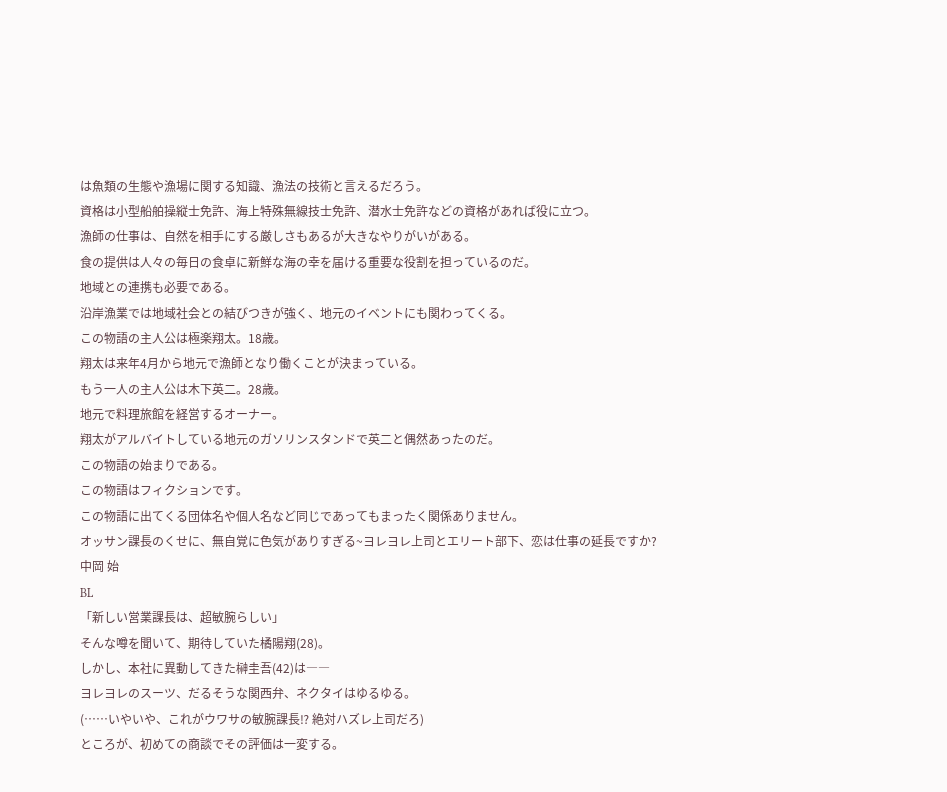は魚類の生態や漁場に関する知識、漁法の技術と言えるだろう。
資格は小型船舶操縦士免許、海上特殊無線技士免許、潜水士免許などの資格があれば役に立つ。
漁師の仕事は、自然を相手にする厳しさもあるが大きなやりがいがある。
食の提供は人々の毎日の食卓に新鮮な海の幸を届ける重要な役割を担っているのだ。
地域との連携も必要である。
沿岸漁業では地域社会との結びつきが強く、地元のイベントにも関わってくる。
この物語の主人公は極楽翔太。18歳。
翔太は来年4月から地元で漁師となり働くことが決まっている。
もう一人の主人公は木下英二。28歳。
地元で料理旅館を経営するオーナー。
翔太がアルバイトしている地元のガソリンスタンドで英二と偶然あったのだ。
この物語の始まりである。
この物語はフィクションです。
この物語に出てくる団体名や個人名など同じであってもまったく関係ありません。
オッサン課長のくせに、無自覚に色気がありすぎる~ヨレヨレ上司とエリート部下、恋は仕事の延長ですか?
中岡 始
BL
「新しい営業課長は、超敏腕らしい」
そんな噂を聞いて、期待していた橘陽翔(28)。
しかし、本社に異動してきた榊圭吾(42)は――
ヨレヨレのスーツ、だるそうな関西弁、ネクタイはゆるゆる。
(……いやいや、これがウワサの敏腕課長⁉ 絶対ハズレ上司だろ)
ところが、初めての商談でその評価は一変する。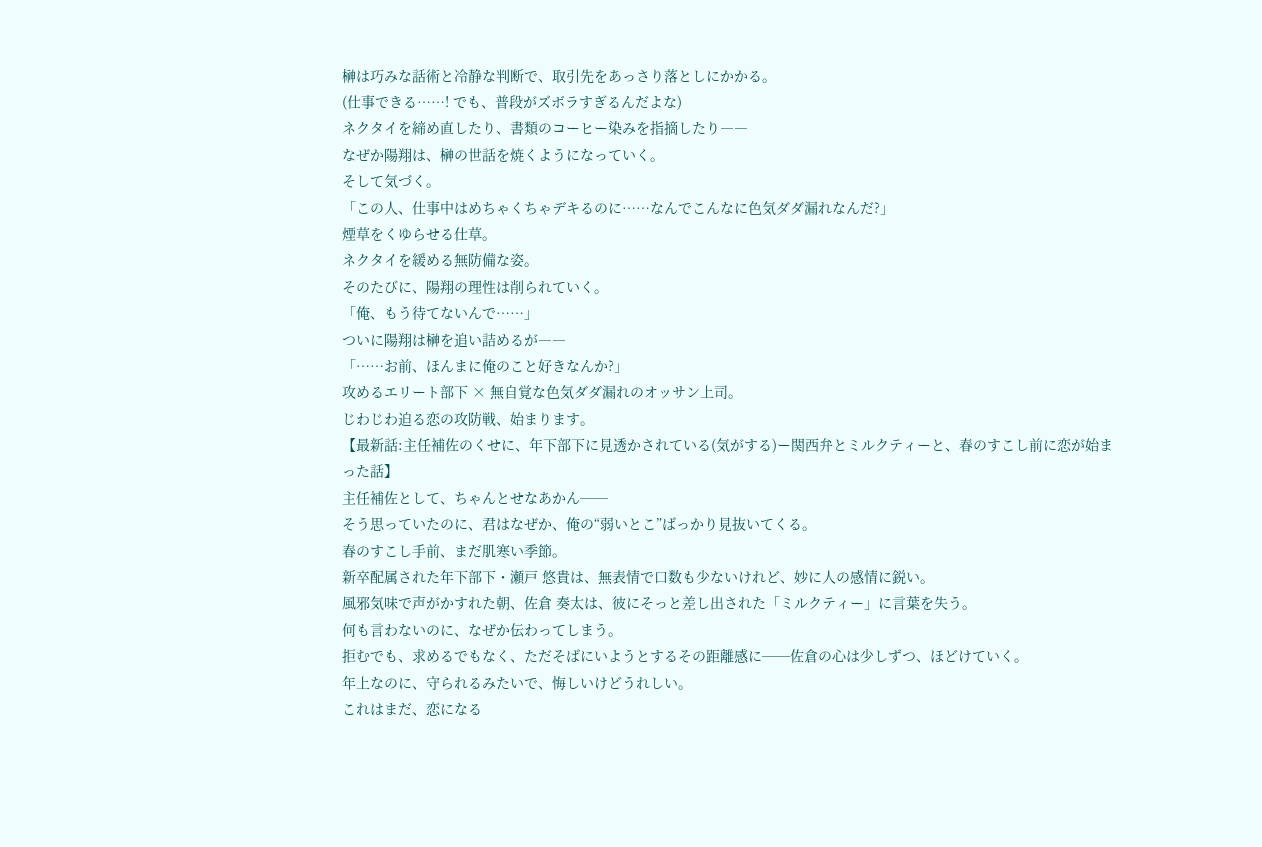榊は巧みな話術と冷静な判断で、取引先をあっさり落としにかかる。
(仕事できる……! でも、普段がズボラすぎるんだよな)
ネクタイを締め直したり、書類のコーヒー染みを指摘したり――
なぜか陽翔は、榊の世話を焼くようになっていく。
そして気づく。
「この人、仕事中はめちゃくちゃデキるのに……なんでこんなに色気ダダ漏れなんだ?」
煙草をくゆらせる仕草。
ネクタイを緩める無防備な姿。
そのたびに、陽翔の理性は削られていく。
「俺、もう待てないんで……」
ついに陽翔は榊を追い詰めるが――
「……お前、ほんまに俺のこと好きなんか?」
攻めるエリート部下 × 無自覚な色気ダダ漏れのオッサン上司。
じわじわ迫る恋の攻防戦、始まります。
【最新話:主任補佐のくせに、年下部下に見透かされている(気がする)ー関西弁とミルクティーと、春のすこし前に恋が始まった話】
主任補佐として、ちゃんとせなあかん──
そう思っていたのに、君はなぜか、俺の“弱いとこ”ばっかり見抜いてくる。
春のすこし手前、まだ肌寒い季節。
新卒配属された年下部下・瀬戸 悠貴は、無表情で口数も少ないけれど、妙に人の感情に鋭い。
風邪気味で声がかすれた朝、佐倉 奏太は、彼にそっと差し出された「ミルクティー」に言葉を失う。
何も言わないのに、なぜか伝わってしまう。
拒むでも、求めるでもなく、ただそばにいようとするその距離感に──佐倉の心は少しずつ、ほどけていく。
年上なのに、守られるみたいで、悔しいけどうれしい。
これはまだ、恋になる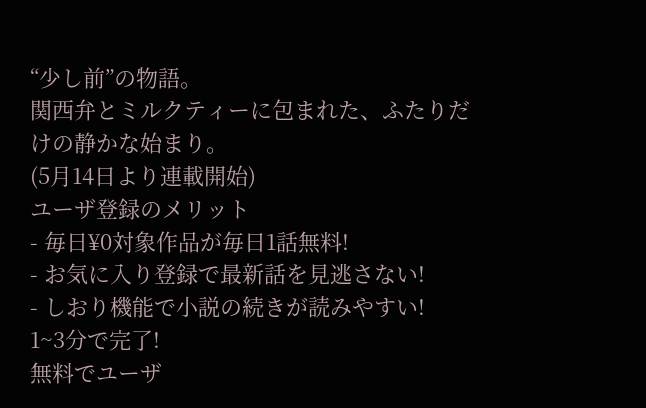“少し前”の物語。
関西弁とミルクティーに包まれた、ふたりだけの静かな始まり。
(5月14日より連載開始)
ユーザ登録のメリット
- 毎日¥0対象作品が毎日1話無料!
- お気に入り登録で最新話を見逃さない!
- しおり機能で小説の続きが読みやすい!
1~3分で完了!
無料でユーザ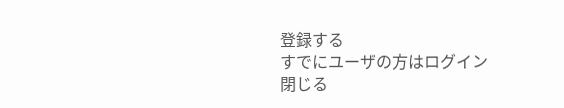登録する
すでにユーザの方はログイン
閉じる